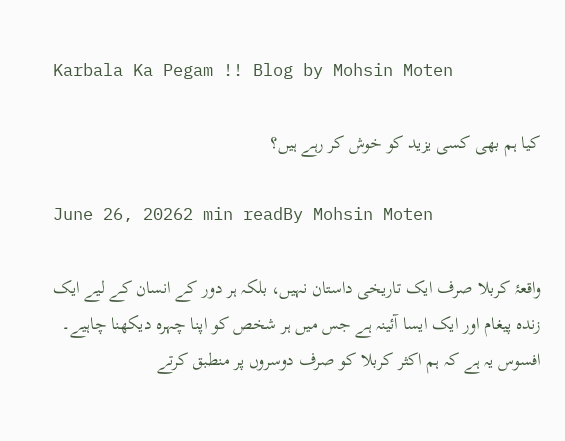Karbala Ka Pegam !! Blog by Mohsin Moten

کیا ہم بھی کسی یزید کو خوش کر رہے ہیں؟

June 26, 20262 min readBy Mohsin Moten

واقعۂ کربلا صرف ایک تاریخی داستان نہیں، بلکہ ہر دور کے انسان کے لیے ایک زندہ پیغام اور ایک ایسا آئینہ ہے جس میں ہر شخص کو اپنا چہرہ دیکھنا چاہیے۔ افسوس یہ ہے کہ ہم اکثر کربلا کو صرف دوسروں پر منطبق کرتے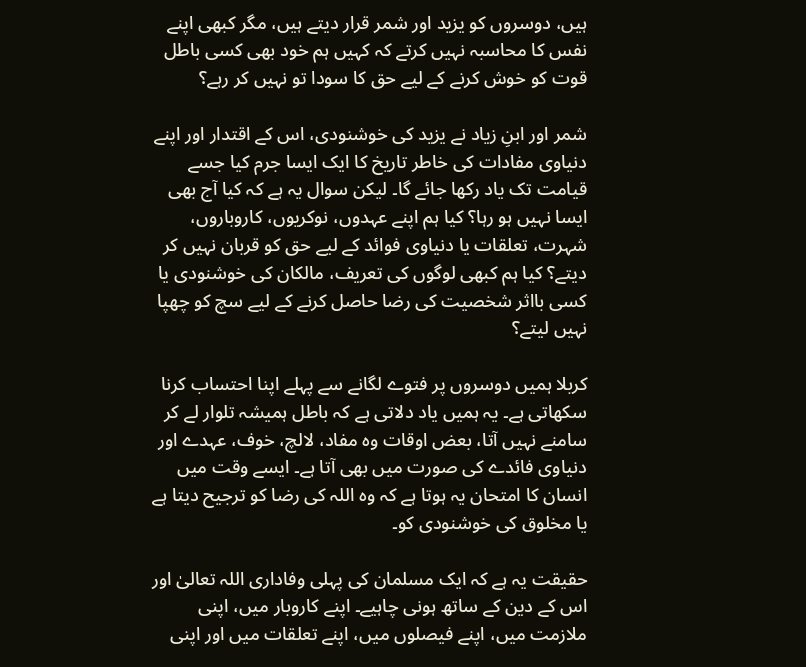ہیں، دوسروں کو یزید اور شمر قرار دیتے ہیں، مگر کبھی اپنے نفس کا محاسبہ نہیں کرتے کہ کہیں ہم خود بھی کسی باطل قوت کو خوش کرنے کے لیے حق کا سودا تو نہیں کر رہے؟

شمر اور ابنِ زیاد نے یزید کی خوشنودی، اس کے اقتدار اور اپنے دنیاوی مفادات کی خاطر تاریخ کا ایک ایسا جرم کیا جسے قیامت تک یاد رکھا جائے گا۔ لیکن سوال یہ ہے کہ کیا آج بھی ایسا نہیں ہو رہا؟ کیا ہم اپنے عہدوں، نوکریوں، کاروباروں، شہرت، تعلقات یا دنیاوی فوائد کے لیے حق کو قربان نہیں کر دیتے؟ کیا ہم کبھی لوگوں کی تعریف، مالکان کی خوشنودی یا کسی بااثر شخصیت کی رضا حاصل کرنے کے لیے سچ کو چھپا نہیں لیتے؟

کربلا ہمیں دوسروں پر فتوے لگانے سے پہلے اپنا احتساب کرنا سکھاتی ہے۔ یہ ہمیں یاد دلاتی ہے کہ باطل ہمیشہ تلوار لے کر سامنے نہیں آتا، بعض اوقات وہ مفاد، لالچ، خوف، عہدے اور دنیاوی فائدے کی صورت میں بھی آتا ہے۔ ایسے وقت میں انسان کا امتحان یہ ہوتا ہے کہ وہ اللہ کی رضا کو ترجیح دیتا ہے یا مخلوق کی خوشنودی کو۔

حقیقت یہ ہے کہ ایک مسلمان کی پہلی وفاداری اللہ تعالیٰ اور اس کے دین کے ساتھ ہونی چاہیے۔ اپنے کاروبار میں، اپنی ملازمت میں، اپنے فیصلوں میں، اپنے تعلقات میں اور اپنی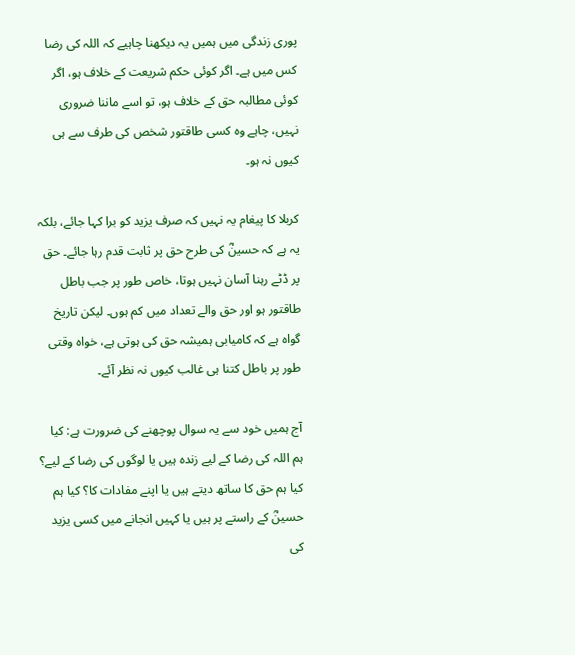پوری زندگی میں ہمیں یہ دیکھنا چاہیے کہ اللہ کی رضا کس میں ہے۔ اگر کوئی حکم شریعت کے خلاف ہو، اگر کوئی مطالبہ حق کے خلاف ہو، تو اسے ماننا ضروری نہیں، چاہے وہ کسی طاقتور شخص کی طرف سے ہی کیوں نہ ہو۔

کربلا کا پیغام یہ نہیں کہ صرف یزید کو برا کہا جائے، بلکہ یہ ہے کہ حسینؓ کی طرح حق پر ثابت قدم رہا جائے۔ حق پر ڈٹے رہنا آسان نہیں ہوتا، خاص طور پر جب باطل طاقتور ہو اور حق والے تعداد میں کم ہوں۔ لیکن تاریخ گواہ ہے کہ کامیابی ہمیشہ حق کی ہوتی ہے، خواہ وقتی طور پر باطل کتنا ہی غالب کیوں نہ نظر آئے۔

آج ہمیں خود سے یہ سوال پوچھنے کی ضرورت ہے: کیا ہم اللہ کی رضا کے لیے زندہ ہیں یا لوگوں کی رضا کے لیے؟ کیا ہم حق کا ساتھ دیتے ہیں یا اپنے مفادات کا؟ کیا ہم حسینؓ کے راستے پر ہیں یا کہیں انجانے میں کسی یزید کی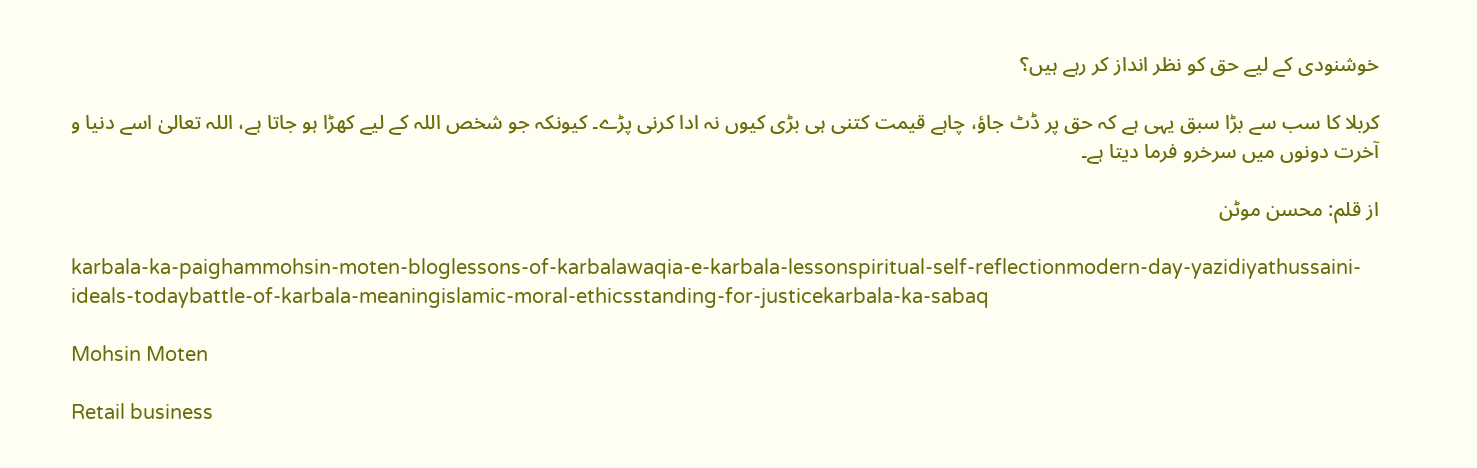خوشنودی کے لیے حق کو نظر انداز کر رہے ہیں؟

کربلا کا سب سے بڑا سبق یہی ہے کہ حق پر ڈٹ جاؤ، چاہے قیمت کتنی ہی بڑی کیوں نہ ادا کرنی پڑے۔ کیونکہ جو شخص اللہ کے لیے کھڑا ہو جاتا ہے، اللہ تعالیٰ اسے دنیا و آخرت دونوں میں سرخرو فرما دیتا ہے۔

از قلم: محسن موٹن

karbala-ka-paighammohsin-moten-bloglessons-of-karbalawaqia-e-karbala-lessonspiritual-self-reflectionmodern-day-yazidiyathussaini-ideals-todaybattle-of-karbala-meaningislamic-moral-ethicsstanding-for-justicekarbala-ka-sabaq

Mohsin Moten

Retail business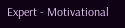Expert - Motivational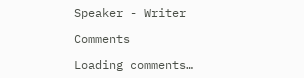Speaker - Writer

Comments

Loading comments…